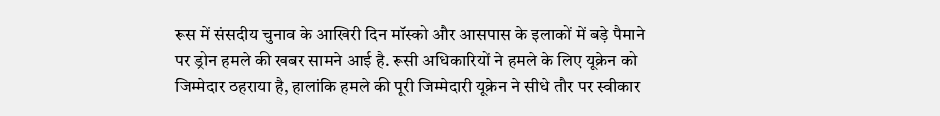रूस में संसदीय चुनाव के आखिरी दिन मॉस्को और आसपास के इलाकों में बड़े पैमाने पर ड्रोन हमले की खबर सामने आई है. रूसी अधिकारियों ने हमले के लिए यूक्रेन को जिम्मेदार ठहराया है, हालांकि हमले की पूरी जिम्मेदारी यूक्रेन ने सीधे तौर पर स्वीकार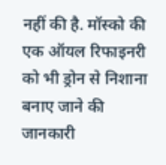नहीं की है. मॉस्को की एक ऑयल रिफाइनरी को भी ड्रोन से निशाना बनाए जाने की जानकारी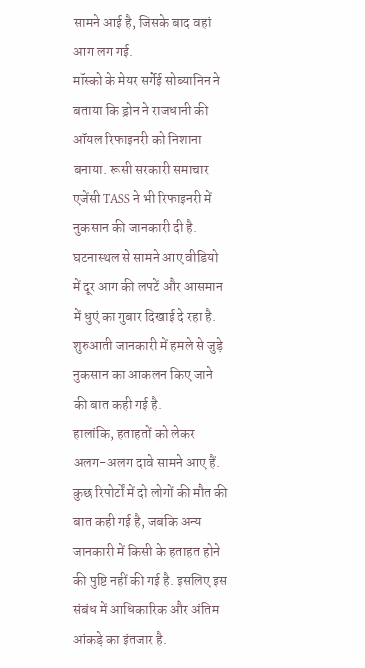सामने आई है, जिसके बाद वहां आग लग गई.
मॉस्को के मेयर सर्गेई सोब्यानिन ने बताया कि ड्रोन ने राजधानी की ऑयल रिफाइनरी को निशाना बनाया. रूसी सरकारी समाचार एजेंसी TASS ने भी रिफाइनरी में नुकसान की जानकारी दी है. घटनास्थल से सामने आए वीडियो में दूर आग की लपटें और आसमान में धुएं का गुबार दिखाई दे रहा है. शुरुआती जानकारी में हमले से जुड़े नुकसान का आकलन किए जाने की बात कही गई है.
हालांकि, हताहतों को लेकर अलग-अलग दावे सामने आए हैं. कुछ रिपोर्टों में दो लोगों की मौत की बात कही गई है, जबकि अन्य जानकारी में किसी के हताहत होने की पुष्टि नहीं की गई है. इसलिए इस संबंध में आधिकारिक और अंतिम आंकड़े का इंतजार है.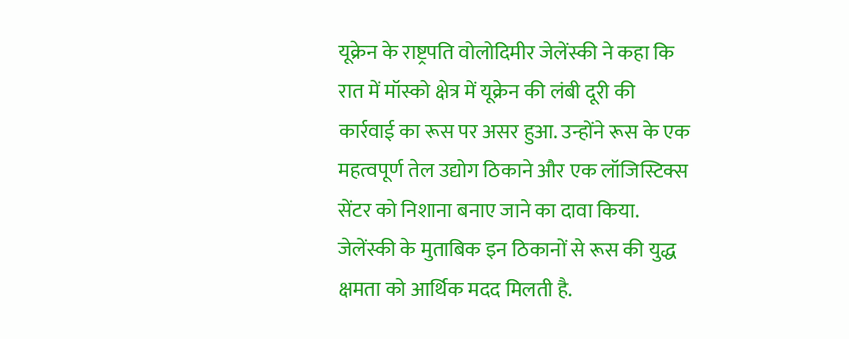यूक्रेन के राष्ट्रपति वोलोदिमीर जेलेंस्की ने कहा कि रात में मॉस्को क्षेत्र में यूक्रेन की लंबी दूरी की कार्रवाई का रूस पर असर हुआ. उन्होंने रूस के एक महत्वपूर्ण तेल उद्योग ठिकाने और एक लॉजिस्टिक्स सेंटर को निशाना बनाए जाने का दावा किया. जेलेंस्की के मुताबिक इन ठिकानों से रूस की युद्ध क्षमता को आर्थिक मदद मिलती है.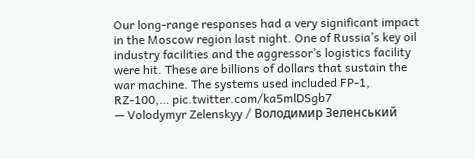Our long-range responses had a very significant impact in the Moscow region last night. One of Russia’s key oil industry facilities and the aggressor’s logistics facility were hit. These are billions of dollars that sustain the war machine. The systems used included FP-1, RZ-100,… pic.twitter.com/ka5mlDSgb7
— Volodymyr Zelenskyy / Володимир Зеленський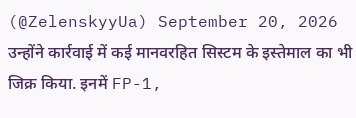(@ZelenskyyUa) September 20, 2026
उन्होंने कार्रवाई में कई मानवरहित सिस्टम के इस्तेमाल का भी जिक्र किया. इनमें FP-1,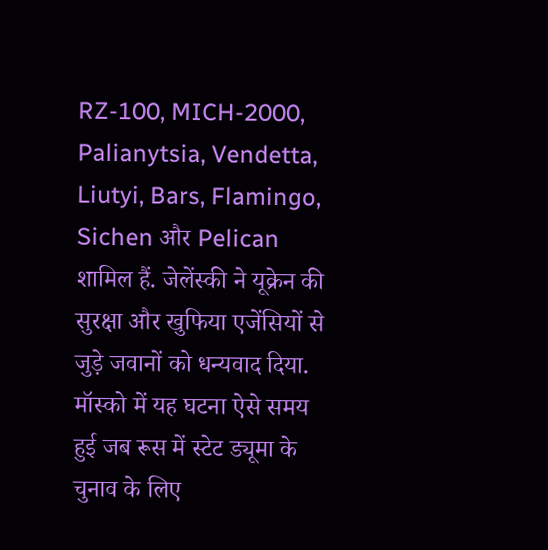RZ-100, MICH-2000, Palianytsia, Vendetta, Liutyi, Bars, Flamingo, Sichen और Pelican शामिल हैं. जेलेंस्की ने यूक्रेन की सुरक्षा और खुफिया एजेंसियों से जुड़े जवानों को धन्यवाद दिया.
मॉस्को में यह घटना ऐसे समय हुई जब रूस में स्टेट ड्यूमा के चुनाव के लिए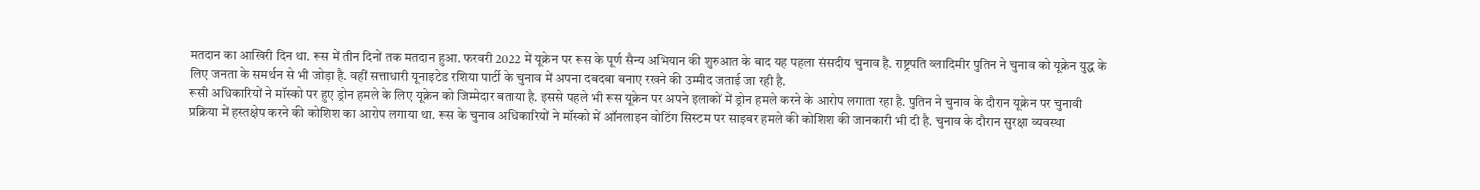मतदान का आखिरी दिन था. रूस में तीन दिनों तक मतदान हुआ. फरवरी 2022 में यूक्रेन पर रूस के पूर्ण सैन्य अभियान की शुरुआत के बाद यह पहला संसदीय चुनाव है. राष्ट्रपति व्लादिमीर पुतिन ने चुनाव को यूक्रेन युद्ध के लिए जनता के समर्थन से भी जोड़ा है. वहीं सत्ताधारी यूनाइटेड रशिया पार्टी के चुनाव में अपना दबदबा बनाए रखने की उम्मीद जताई जा रही है.
रूसी अधिकारियों ने मॉस्को पर हुए ड्रोन हमले के लिए यूक्रेन को जिम्मेदार बताया है. इससे पहले भी रूस यूक्रेन पर अपने इलाकों में ड्रोन हमले करने के आरोप लगाता रहा है. पुतिन ने चुनाव के दौरान यूक्रेन पर चुनावी प्रक्रिया में हस्तक्षेप करने की कोशिश का आरोप लगाया था. रूस के चुनाव अधिकारियों ने मॉस्को में ऑनलाइन वोटिंग सिस्टम पर साइबर हमले की कोशिश की जानकारी भी दी है. चुनाव के दौरान सुरक्षा व्यवस्था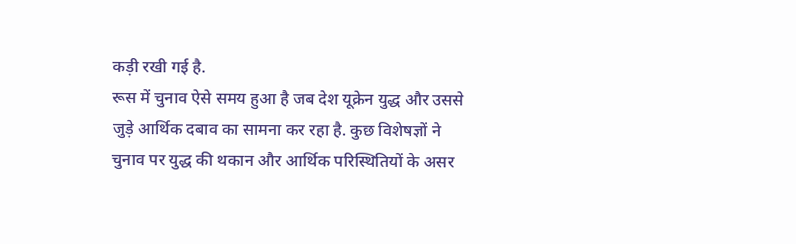कड़ी रखी गई है.
रूस में चुनाव ऐसे समय हुआ है जब देश यूक्रेन युद्ध और उससे जुड़े आर्थिक दबाव का सामना कर रहा है. कुछ विशेषज्ञों ने चुनाव पर युद्ध की थकान और आर्थिक परिस्थितियों के असर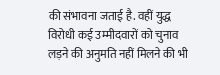की संभावना जताई है. वहीं युद्ध विरोधी कई उम्मीदवारों को चुनाव लड़ने की अनुमति नहीं मिलने की भी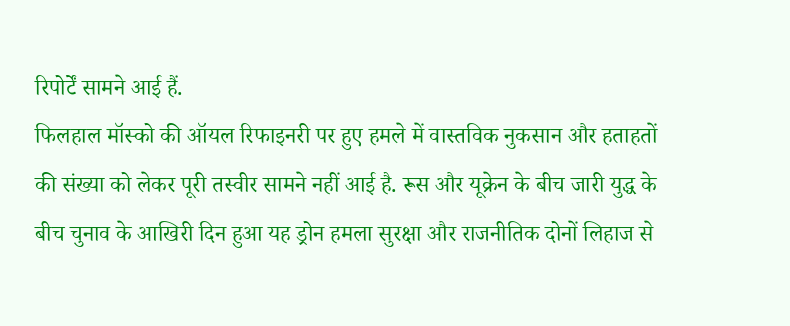रिपोर्टें सामने आई हैं.
फिलहाल मॉस्को की ऑयल रिफाइनरी पर हुए हमले में वास्तविक नुकसान और हताहतों की संख्या को लेकर पूरी तस्वीर सामने नहीं आई है. रूस और यूक्रेन के बीच जारी युद्ध के बीच चुनाव के आखिरी दिन हुआ यह ड्रोन हमला सुरक्षा और राजनीतिक दोनों लिहाज से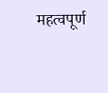महत्वपूर्ण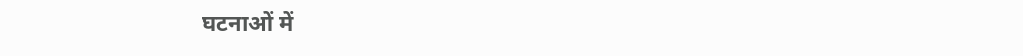घटनाओं में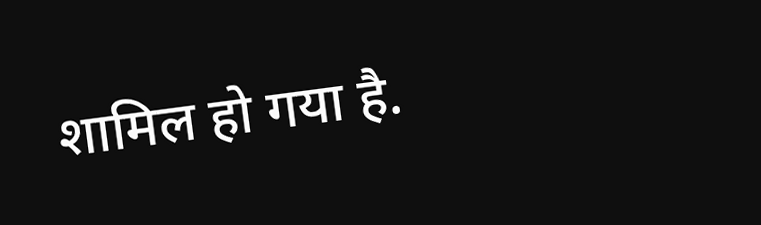शामिल हो गया है.